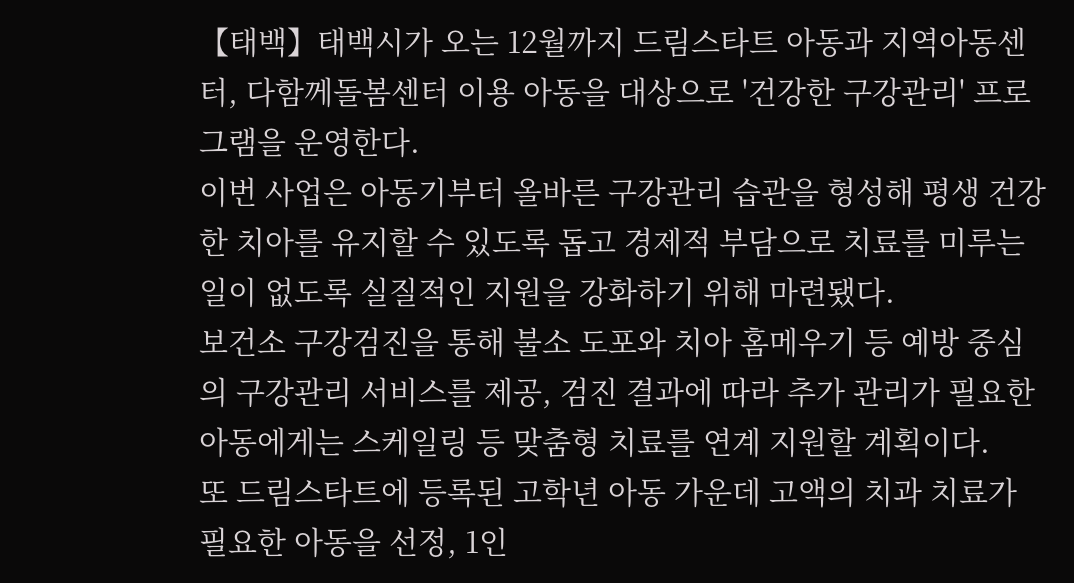【태백】태백시가 오는 12월까지 드림스타트 아동과 지역아동센터, 다함께돌봄센터 이용 아동을 대상으로 '건강한 구강관리' 프로그램을 운영한다.
이번 사업은 아동기부터 올바른 구강관리 습관을 형성해 평생 건강한 치아를 유지할 수 있도록 돕고 경제적 부담으로 치료를 미루는 일이 없도록 실질적인 지원을 강화하기 위해 마련됐다.
보건소 구강검진을 통해 불소 도포와 치아 홈메우기 등 예방 중심의 구강관리 서비스를 제공, 검진 결과에 따라 추가 관리가 필요한 아동에게는 스케일링 등 맞춤형 치료를 연계 지원할 계획이다.
또 드림스타트에 등록된 고학년 아동 가운데 고액의 치과 치료가 필요한 아동을 선정, 1인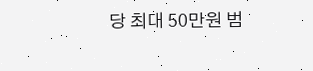당 최대 50만원 범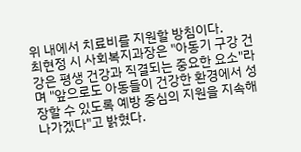위 내에서 치료비를 지원할 방침이다.
최현정 시 사회복지과장은 "아동기 구강 건강은 평생 건강과 직결되는 중요한 요소"라며 "앞으로도 아동들이 건강한 환경에서 성장할 수 있도록 예방 중심의 지원을 지속해 나가겠다"고 밝혔다.